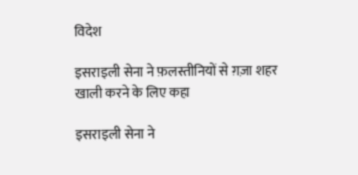विदेश

इसराइली सेना ने फ़लस्तीनियों से ग़ज़ा शहर खाली करने के लिए कहा

इसराइली सेना ने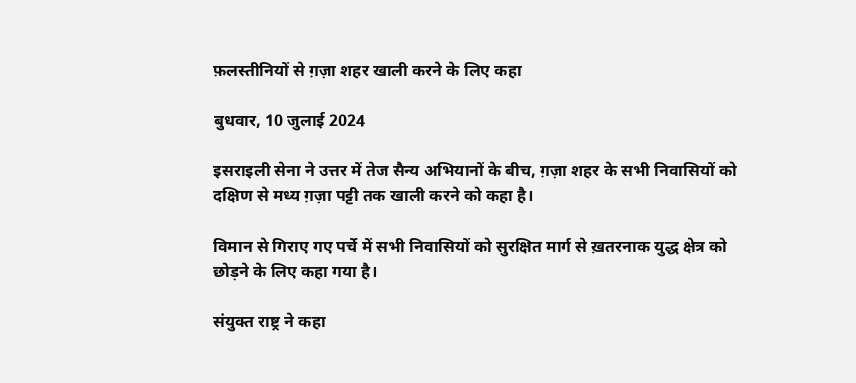फ़लस्तीनियों से ग़ज़ा शहर खाली करने के लिए कहा

बुधवार, 10 जुलाई 2024

इसराइली सेना ने उत्तर में तेज सैन्य अभियानों के बीच, ग़ज़ा शहर के सभी निवासियों को दक्षिण से मध्य ग़ज़ा पट्टी तक खाली करने को कहा है।

विमान से गिराए गए पर्चे में सभी निवासियों को सुरक्षित मार्ग से ख़तरनाक युद्ध क्षेत्र को छोड़ने के लिए कहा गया है।

संयुक्त राष्ट्र ने कहा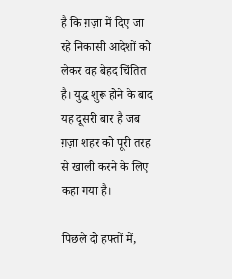है कि ग़ज़ा में दिए जा रहे निकासी आदेशों को लेकर वह बेहद चिंतित है। युद्ध शुरू होने के बाद यह दूसरी बार है जब ग़ज़ा शहर को पूरी तरह से खाली करने के लिए कहा गया है।

पिछले दो हफ्तों में,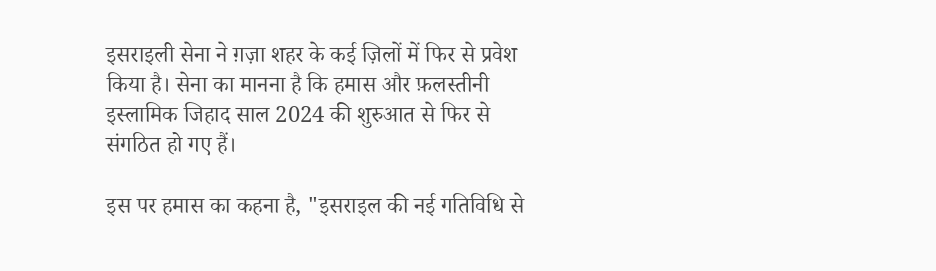इसराइली सेना ने ग़ज़ा शहर के कई ज़िलों में फिर से प्रवेश किया है। सेना का मानना है कि हमास और फ़लस्तीनी इस्लामिक जिहाद साल 2024 की शुरुआत से फिर से संगठित हो गए हैं।

इस पर हमास का कहना है, "इसराइल की नई गतिविधि से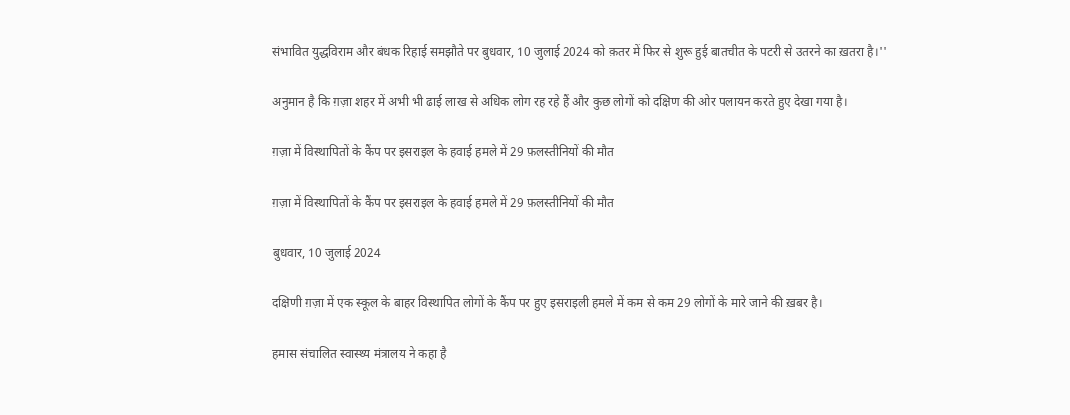संभावित युद्धविराम और बंधक रिहाई समझौते पर बुधवार, 10 जुलाई 2024 को क़तर में फिर से शुरू हुई बातचीत के पटरी से उतरने का ख़तरा है।''

अनुमान है कि ग़ज़ा शहर में अभी भी ढाई लाख से अधिक लोग रह रहे हैं और कुछ लोगों को दक्षिण की ओर पलायन करते हुए देखा गया है।

ग़ज़ा में विस्थापितों के कैंप पर इसराइल के हवाई हमले में 29 फ़लस्तीनियों की मौत

ग़ज़ा में विस्थापितों के कैंप पर इसराइल के हवाई हमले में 29 फ़लस्तीनियों की मौत

बुधवार, 10 जुलाई 2024

दक्षिणी ग़ज़ा में एक स्कूल के बाहर विस्थापित लोगों के कैंप पर हुए इसराइली हमले में कम से कम 29 लोगों के मारे जाने की ख़बर है।

हमास संचालित स्वास्थ्य मंत्रालय ने कहा है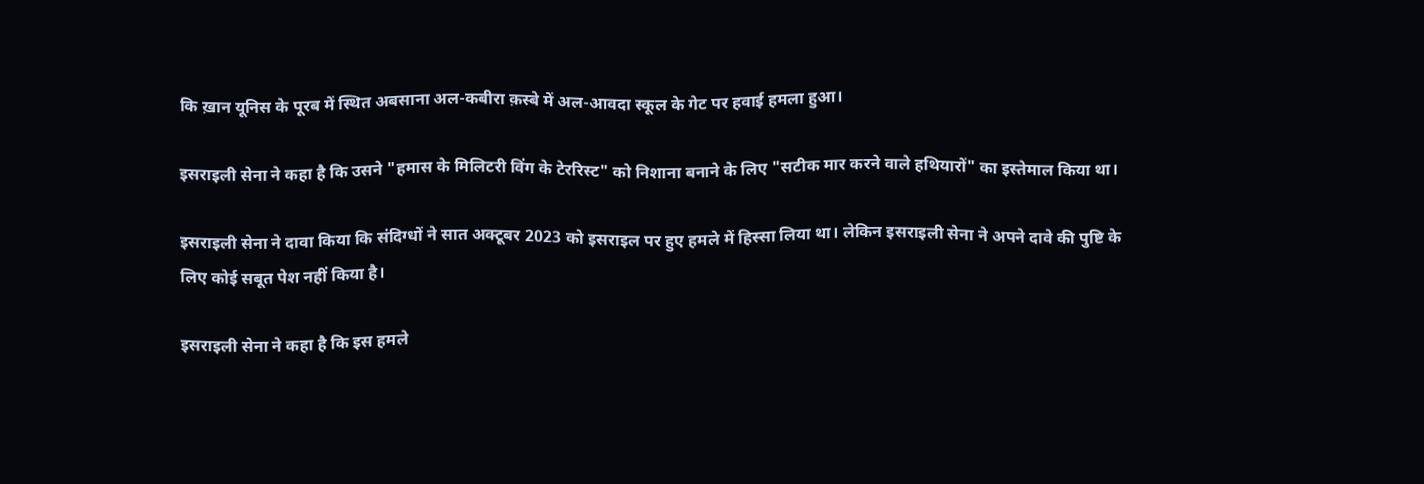कि ख़ान यूनिस के पूरब में स्थित अबसाना अल-कबीरा क़स्बे में अल-आवदा स्कूल के गेट पर हवाई हमला हुआ।

इसराइली सेना ने कहा है कि उसने "हमास के मिलिटरी विंग के टेररिस्ट" को निशाना बनाने के लिए "सटीक मार करने वाले हथियारों" का इस्तेमाल किया था।

इसराइली सेना ने दावा किया कि संदिग्धों ने सात अक्टूबर 2023 को इसराइल पर हुए हमले में हिस्सा लिया था। लेकिन इसराइली सेना ने अपने दावे की पुष्टि के लिए कोई सबूत पेश नहीं किया है।

इसराइली सेना ने कहा है कि इस हमले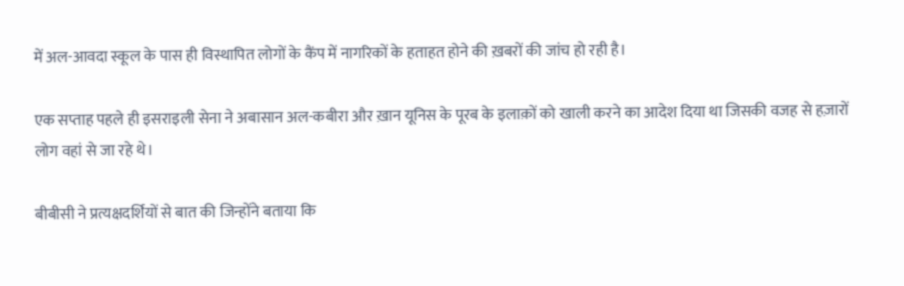में अल-आवदा स्कूल के पास ही विस्थापित लोगों के कैंप में नागरिकों के हताहत होने की ख़बरों की जांच हो रही है।

एक सप्ताह पहले ही इसराइली सेना ने अबासान अल-कबीरा और ख़ान यूनिस के पूरब के इलाक़ों को खाली करने का आदेश दिया था जिसकी वजह से हज़ारों लोग वहां से जा रहे थे।

बीबीसी ने प्रत्यक्षदर्शियों से बात की जिन्होंने बताया कि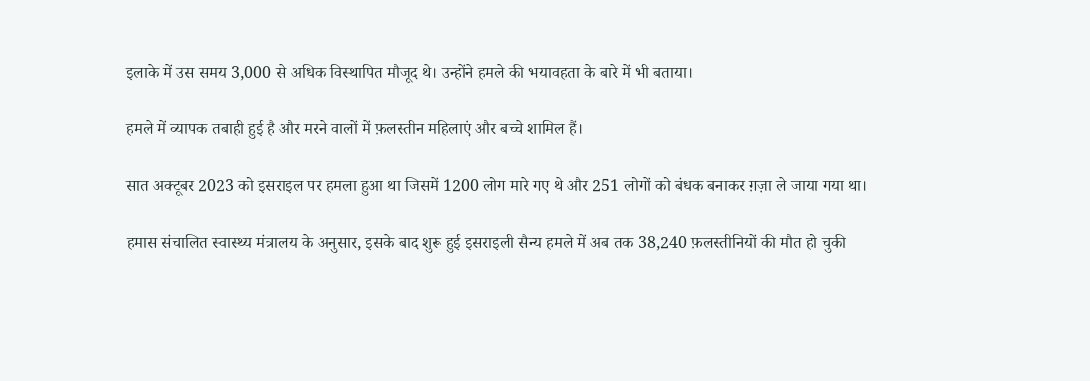इलाके में उस समय 3,000 से अधिक विस्थापित मौजूद थे। उन्होंने हमले की भयावहता के बारे में भी बताया।

हमले में व्यापक तबाही हुई है और मरने वालों में फ़लस्तीन महिलाएं और बच्चे शामिल हैं।

सात अक्टूबर 2023 को इसराइल पर हमला हुआ था जिसमें 1200 लोग मारे गए थे और 251 लोगों को बंधक बनाकर ग़ज़ा ले जाया गया था।

हमास संचालित स्वास्थ्य मंत्रालय के अनुसार, इसके बाद शुरू हुई इसराइली सैन्य हमले में अब तक 38,240 फ़लस्तीनियों की मौत हो चुकी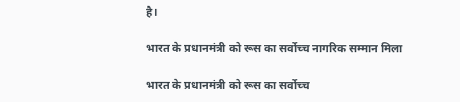है।

भारत के प्रधानमंत्री को रूस का सर्वोच्च नागरिक सम्मान मिला

भारत के प्रधानमंत्री को रूस का सर्वोच्च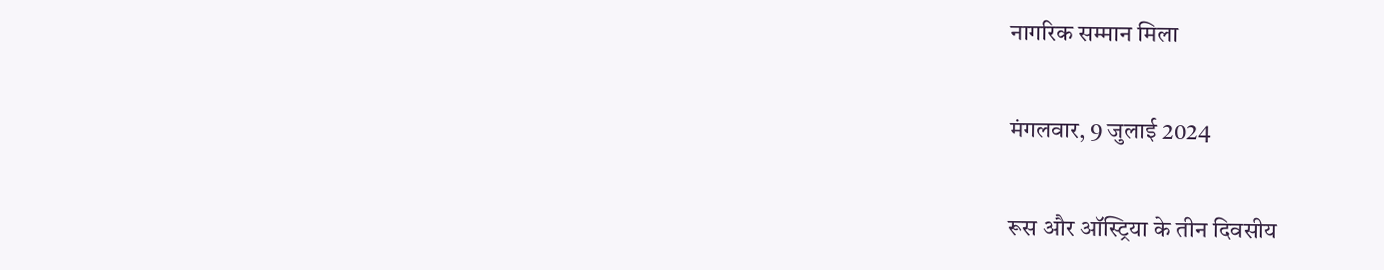नागरिक सम्मान मिला

मंगलवार, 9 जुलाई 2024

रूस और ऑस्ट्रिया के तीन दिवसीय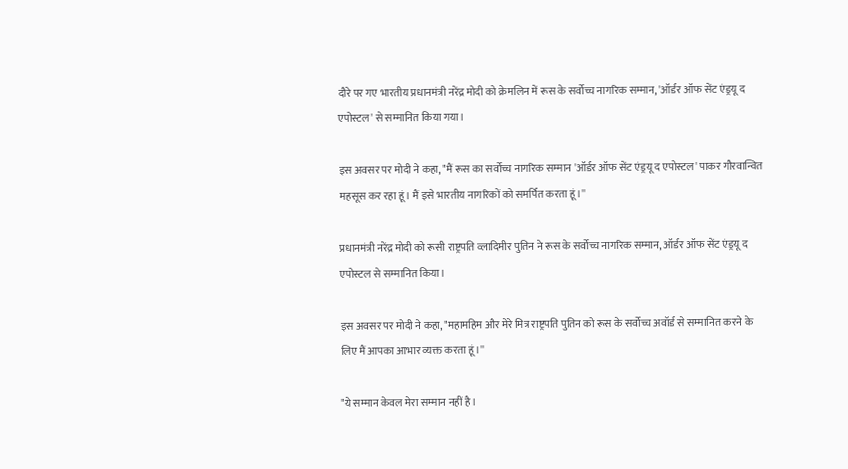दौरे पर गए भारतीय प्रधानमंत्री नरेंद्र मोदी को क्रेमलिन में रूस के सर्वोच्च नागरिक सम्मान, 'ऑर्डर ऑफ सेंट एंड्रयू द एपोस्टल' से सम्मानित किया गया।

इस अवसर पर मोदी ने कहा, "मैं रूस का सर्वोच्च नागरिक सम्मान 'ऑर्डर ऑफ सेंट एंड्रयू द एपोस्टल' पाकर गौरवान्वित महसूस कर रहा हूं। मैं इसे भारतीय नागरिकों को समर्पित करता हूं।''

प्रधानमंत्री नरेंद्र मोदी को रूसी राष्ट्रपति व्लादिमीर पुतिन ने रूस के सर्वोच्च नागरिक सम्मान, ऑर्डर ऑफ सेंट एंड्रयू द एपोस्टल से सम्मानित किया।

इस अवसर पर मोदी ने कहा, "महामहिम और मेरे मित्र राष्ट्रपति पुतिन को रूस के सर्वोच्च अवॉर्ड से सम्मानित करने के लिए मैं आपका आभार व्यक्त करता हूं।''

"ये सम्मान केवल मेरा सम्मान नहीं है।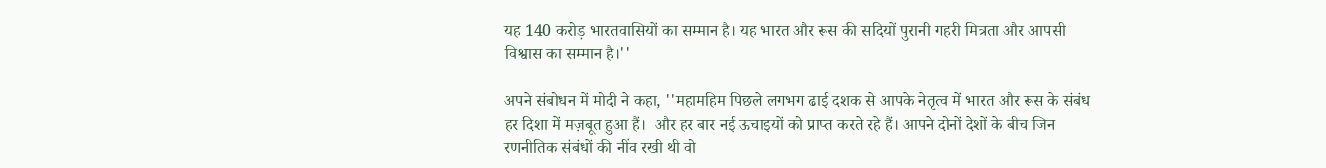यह 140 करोड़ भारतवासियों का सम्मान है। यह भारत और रूस की सदियों पुरानी गहरी मित्रता और आपसी विश्वास का सम्मान है।''

अपने संबोधन में मोदी ने कहा, ''महामहिम पिछले लगभग ढाई दशक से आपके नेतृत्व में भारत और रूस के संबंध हर दिशा में मज़बूत हुआ हैं।  और हर बार नई ऊचाइयों को प्राप्त करते रहे हैं। आपने दोनों देशों के बीच जिन रणनीतिक संबंधों की नींव रखी थी वो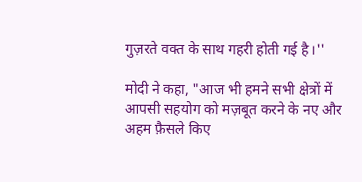गुज़रते वक्त के साथ गहरी होती गई है।''

मोदी ने कहा, "आज भी हमने सभी क्षेत्रों में आपसी सहयोग को मज़बूत करने के नए और अहम फ़ैसले किए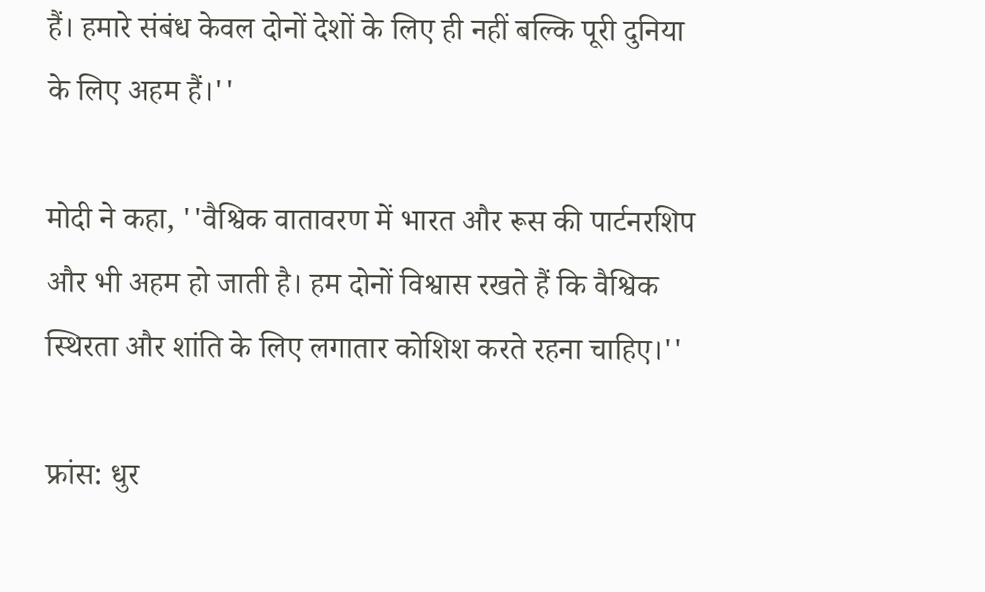हैं। हमारे संबंध केवल दोनों देशों के लिए ही नहीं बल्कि पूरी दुनिया के लिए अहम हैं।''

मोदी ने कहा, ''वैश्विक वातावरण में भारत और रूस की पार्टनरशिप और भी अहम हो जाती है। हम दोनों विश्वास रखते हैं कि वैश्विक स्थिरता और शांति के लिए लगातार कोशिश करते रहना चाहिए।''

फ्रांस: धुर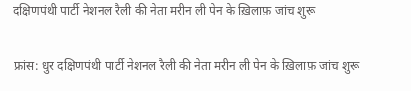दक्षिणपंथी पार्टी नेशनल रैली की नेता मरीन ली पेन के ख़िलाफ़ जांच शुरू

फ्रांस: धुर दक्षिणपंथी पार्टी नेशनल रैली की नेता मरीन ली पेन के ख़िलाफ़ जांच शुरू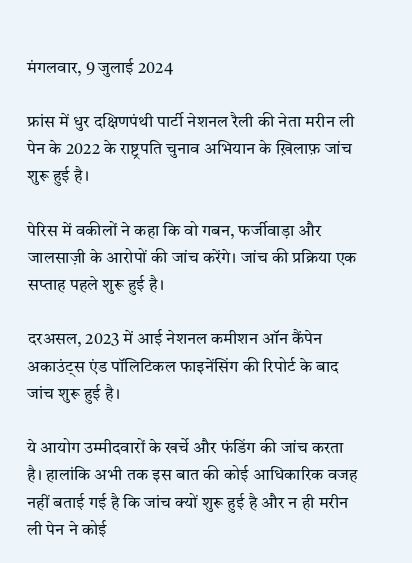मंगलवार, 9 जुलाई 2024

फ्रांस में धुर दक्षिणपंथी पार्टी नेशनल रैली की नेता मरीन ली पेन के 2022 के राष्ट्रपति चुनाव अभियान के ख़िलाफ़ जांच शुरू हुई है।

पेरिस में वकीलों ने कहा कि वो गबन, फर्जीवाड़ा और जालसाज़ी के आरोपों की जांच करेंगे। जांच की प्रक्रिया एक सप्ताह पहले शुरू हुई है।

दरअसल, 2023 में आई नेशनल कमीशन ऑन कैंपेन अकाउंट्स एंड पॉलिटिकल फाइनेंसिंग की रिपोर्ट के बाद जांच शुरू हुई है।

ये आयोग उम्मीदवारों के खर्चे और फंडिंग की जांच करता है। हालांकि अभी तक इस बात की कोई आधिकारिक वजह नहीं बताई गई है कि जांच क्यों शुरू हुई है और न ही मरीन ली पेन ने कोई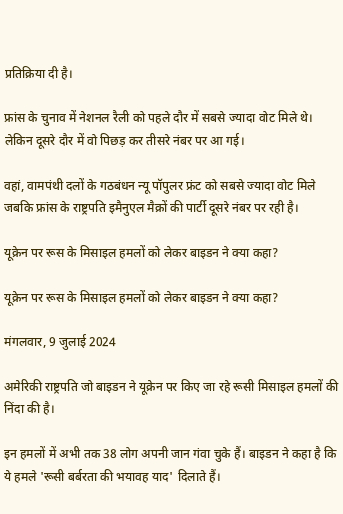प्रतिक्रिया दी है।

फ्रांस के चुनाव में नेशनल रैली को पहले दौर में सबसे ज्यादा वोट मिले थे।  लेकिन दूसरे दौर में वो पिछड़ कर तीसरे नंबर पर आ गई।

वहां, वामपंथी दलों के गठबंधन न्यू पॉपुलर फ्रंट को सबसे ज्यादा वोट मिले जबकि फ्रांस के राष्ट्रपति इमैनुएल मैक्रों की पार्टी दूसरे नंबर पर रही है।

यूक्रेन पर रूस के मिसाइल हमलों को लेकर बाइडन ने क्या कहा?

यूक्रेन पर रूस के मिसाइल हमलों को लेकर बाइडन ने क्या कहा?

मंगलवार, 9 जुलाई 2024

अमेरिकी राष्ट्रपति जो बाइडन ने यूक्रेन पर किए जा रहे रूसी मिसाइल हमलों की निंदा की है।

इन हमलों में अभी तक 38 लोग अपनी जान गंवा चुके हैं। बाइडन ने कहा है कि ये हमले 'रूसी बर्बरता की भयावह याद' दिलाते हैं।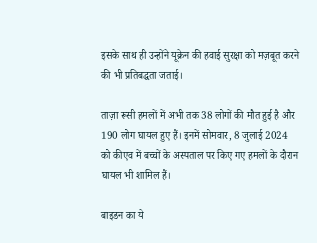इसके साथ ही उन्होंने यूक्रेन की हवाई सुरक्षा को मज़बूत करने की भी प्रतिबद्धता जताई।

ताज़ा रूसी हमलों में अभी तक 38 लोगों की मौत हुई है और 190 लोग घायल हुए हैं। इनमें सोमवार, 8 जुलाई 2024 को कीएव में बच्चों के अस्पताल पर किए गए हमलों के दौरान घायल भी शामिल हैं।

बाइडन का ये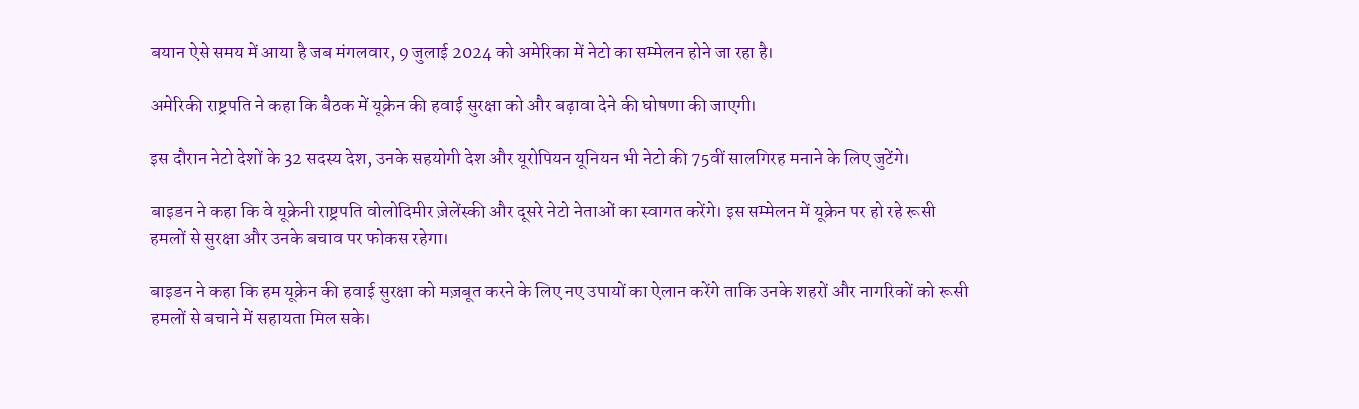बयान ऐसे समय में आया है जब मंगलवार, 9 जुलाई 2024 को अमेरिका में नेटो का सम्मेलन होने जा रहा है।

अमेरिकी राष्ट्रपति ने कहा कि बैठक में यूक्रेन की हवाई सुरक्षा को और बढ़ावा देने की घोषणा की जाएगी।

इस दौरान नेटो देशों के 32 सदस्य देश, उनके सहयोगी देश और यूरोपियन यूनियन भी नेटो की 75वीं सालगिरह मनाने के लिए जुटेंगे।

बाइडन ने कहा कि वे यूक्रेनी राष्ट्रपति वोलोदिमीर ज़ेलेंस्की और दूसरे नेटो नेताओं का स्वागत करेंगे। इस सम्मेलन में यूक्रेन पर हो रहे रूसी हमलों से सुरक्षा और उनके बचाव पर फोकस रहेगा।

बाइडन ने कहा कि हम यूक्रेन की हवाई सुरक्षा को मज़बूत करने के लिए नए उपायों का ऐलान करेंगे ताकि उनके शहरों और नागरिकों को रूसी हमलों से बचाने में सहायता मिल सके।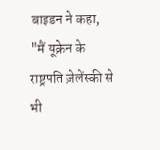बाइडन ने कहा, "मैं यूक्रेन के राष्ट्रपति ज़ेलेंस्की से भी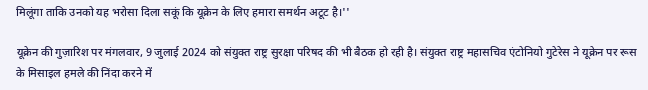मिलूंगा ताकि उनको यह भरोसा दिला सकूं कि यूक्रेन के लिए हमारा समर्थन अटूट है।''

यूक्रेन की गुज़ारिश पर मंगलवार, 9 जुलाई 2024 को संयुक्त राष्ट्र सुरक्षा परिषद की भी बैठक हो रही है। संयुक्त राष्ट्र महासचिव एंटोनियो गुटेरेस ने यूक्रेन पर रूस के मिसाइल हमले की निंदा करने में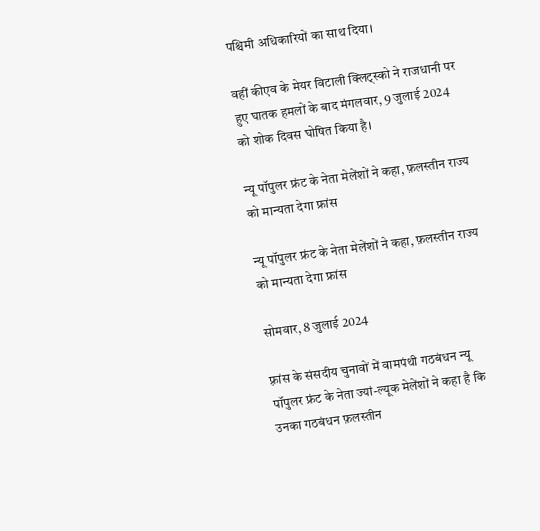पश्चिमी अधिकारियों का साथ दिया।

वहीं कीएव के मेयर विटाली क्लिट्स्को ने राजधानी पर हुए घातक हमलों के बाद मंगलवार, 9 जुलाई 2024 को शोक दिवस घोषित किया है।

न्यू पॉपुलर फ्रंट के नेता मेलेंशों ने कहा, फ़लस्तीन राज्य को मान्यता देगा फ्रांस

न्यू पॉपुलर फ्रंट के नेता मेलेंशों ने कहा, फ़लस्तीन राज्य को मान्यता देगा फ्रांस

सोमवार, 8 जुलाई 2024

फ़्रांस के संसदीय चुनावों में वामपंथी गठबंधन न्यू पॉपुलर फ्रंट के नेता ज्यां-ल्यूक मेलेंशों ने कहा है कि उनका गठबंधन फ़लस्तीन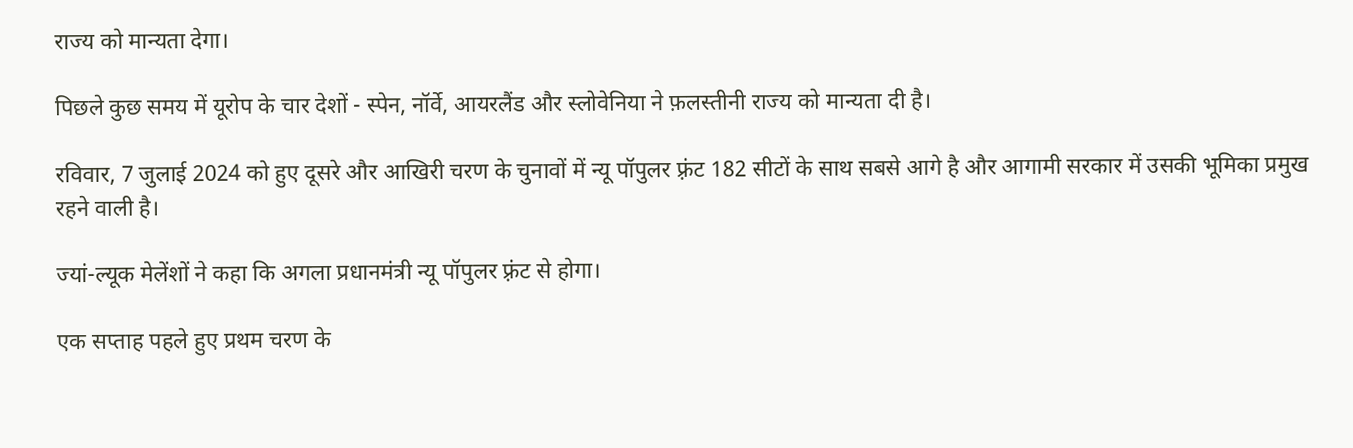राज्य को मान्यता देगा।

पिछले कुछ समय में यूरोप के चार देशों - स्पेन, नॉर्वे, आयरलैंड और स्लोवेनिया ने फ़लस्तीनी राज्य को मान्यता दी है।

रविवार, 7 जुलाई 2024 को हुए दूसरे और आखिरी चरण के चुनावों में न्यू पॉपुलर फ़्रंट 182 सीटों के साथ सबसे आगे है और आगामी सरकार में उसकी भूमिका प्रमुख रहने वाली है।

ज्यां-ल्यूक मेलेंशों ने कहा कि अगला प्रधानमंत्री न्यू पॉपुलर फ़्रंट से होगा।

एक सप्ताह पहले हुए प्रथम चरण के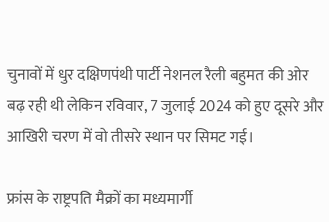चुनावों में धुर दक्षिणपंथी पार्टी नेशनल रैली बहुमत की ओर बढ़ रही थी लेकिन रविवार, 7 जुलाई 2024 को हुए दूसरे और आखिरी चरण में वो तीसरे स्थान पर सिमट गई।

फ्रांस के राष्ट्रपति मैक्रों का मध्यमार्गी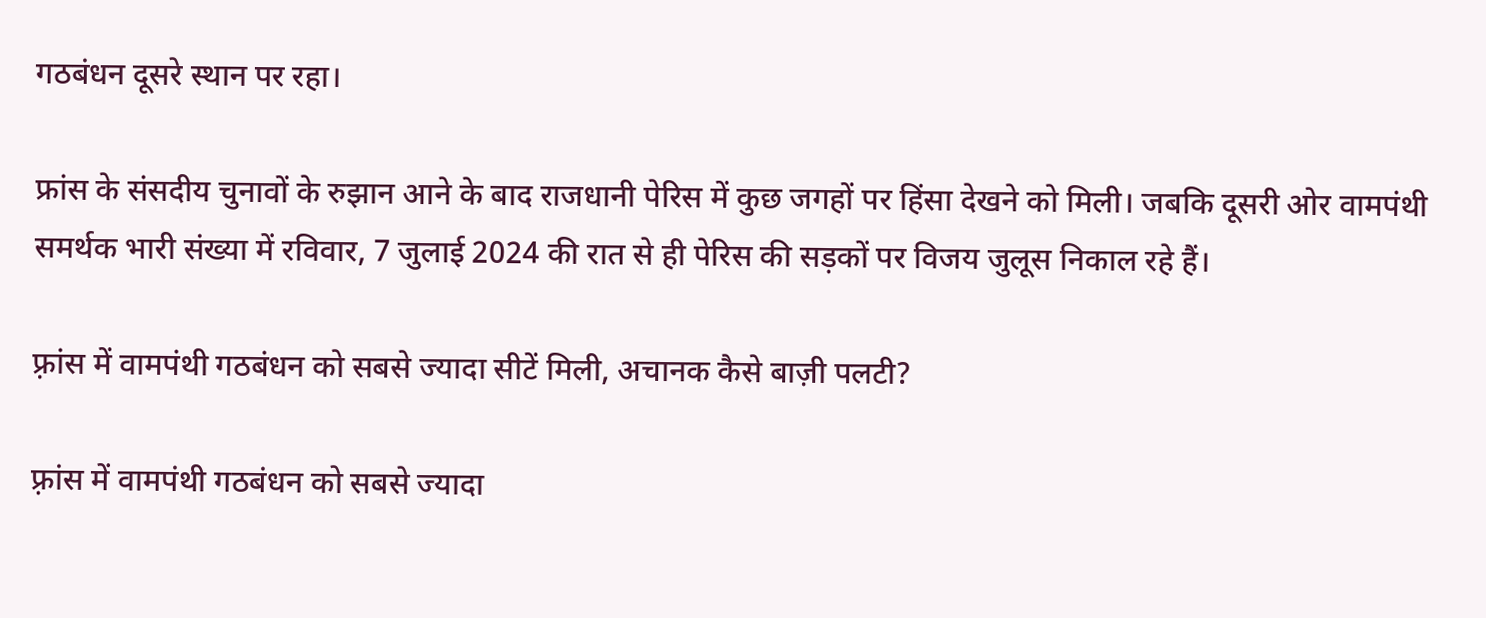गठबंधन दूसरे स्थान पर रहा।

फ्रांस के संसदीय चुनावों के रुझान आने के बाद राजधानी पेरिस में कुछ जगहों पर हिंसा देखने को मिली। जबकि दूसरी ओर वामपंथी समर्थक भारी संख्या में रविवार, 7 जुलाई 2024 की रात से ही पेरिस की सड़कों पर विजय जुलूस निकाल रहे हैं।

फ़्रांस में वामपंथी गठबंधन को सबसे ज्यादा सीटें मिली, अचानक कैसे बाज़ी पलटी?

फ़्रांस में वामपंथी गठबंधन को सबसे ज्यादा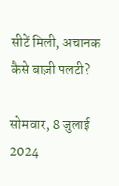सीटें मिली, अचानक कैसे बाज़ी पलटी?

सोमवार, 8 जुलाई 2024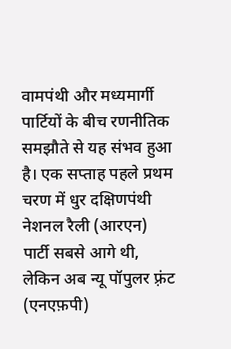वामपंथी और मध्यमार्गी पार्टियों के बीच रणनीतिक समझौते से यह संभव हुआ है। एक सप्ताह पहले प्रथम चरण में धुर दक्षिणपंथी नेशनल रैली (आरएन) पार्टी सबसे आगे थी, लेकिन अब न्यू पॉपुलर फ़्रंट (एनएफ़पी)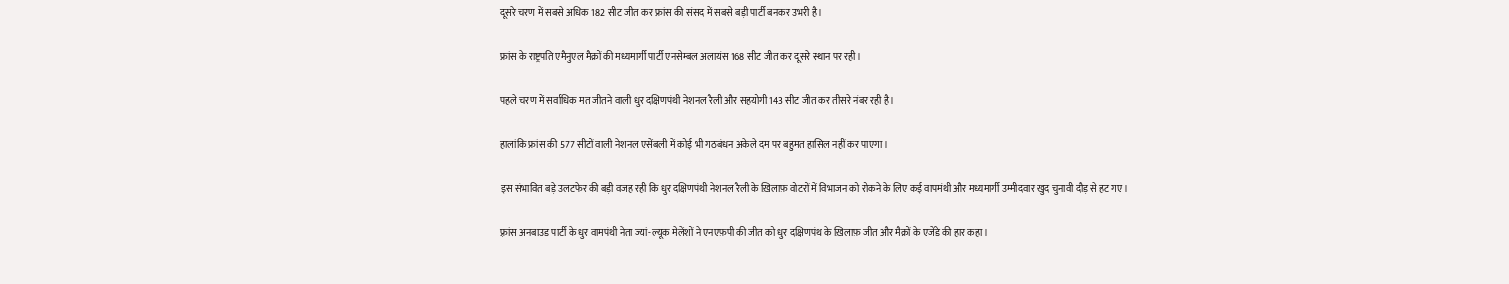दूसरे चरण में सबसे अधिक 182 सीट जीत कर फ्रांस की संसद में सबसे बड़ी पार्टी बनकर उभरी है।

फ्रांस के राष्ट्रपति एमैनुएल मैक्रों की मध्यमार्गी पार्टी एनसेम्बल अलायंस 168 सीट जीत कर दूसरे स्थान पर रही।

पहले चरण में सर्वाधिक मत जीतने वाली धुर दक्षिणपंथी नेशनल रैली और सहयोगी 143 सीट जीत कर तीसरे नंबर रही है।

हालांकि फ्रांस की 577 सीटों वाली नेशनल एसेंबली में कोई भी गठबंधन अकेले दम पर बहुमत हासिल नहीं कर पाएगा।

इस संभावित बड़े उलटफेर की बड़ी वजह रही कि धुर दक्षिणपंथी नेशनल रैली के ख़िलाफ़ वोटरों में विभाजन को रोकने के लिए कई वापमंथी और मध्यमार्गी उम्मीदवार खुद चुनावी दौड़ से हट गए।

फ़्रांस अनबाउड पार्टी के धुर वामपंथी नेता ज्यां-ल्यूक मेलेंशों ने एनएफ़पी की जीत को धुर दक्षिणपंथ के ख़िलाफ़ जीत और मैक्रों के एजेंडे की हार कहा।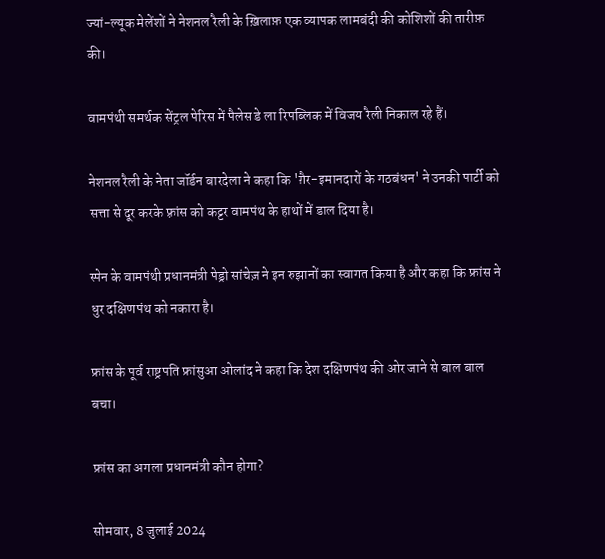ज्यां-ल्यूक मेलेंशों ने नेशनल रैली के ख़िलाफ़ एक व्यापक लामबंदी की कोशिशों की तारीफ़ की।

वामपंथी समर्थक सेंट्रल पेरिस में पैलेस डे ला रिपब्लिक में विजय रैली निकाल रहे हैं।

नेशनल रैली के नेता जॉर्डन बारदेला ने कहा कि 'ग़ैर-इमानदारों के गठबंधन' ने उनकी पार्टी को सत्ता से दूर करके फ़्रांस को कट्टर वामपंथ के हाथों में डाल दिया है।

स्पेन के वामपंथी प्रधानमंत्री पेड्रो सांचेज़ ने इन रुझानों का स्वागत किया है और कहा कि फ्रांस ने धुर दक्षिणपंथ को नकारा है।

फ्रांस के पूर्व राष्ट्रपति फ्रांसुआ ओलांद ने कहा कि देश दक्षिणपंथ की ओर जाने से बाल बाल बचा।

फ्रांस का अगला प्रधानमंत्री कौन होगा?

सोमवार, 8 जुलाई 2024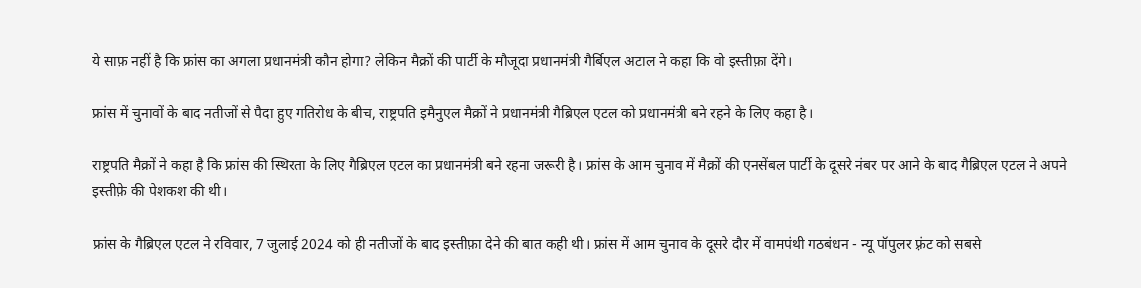ये साफ़ नहीं है कि फ्रांस का अगला प्रधानमंत्री कौन होगा? लेकिन मैक्रों की पार्टी के मौजूदा प्रधानमंत्री गैर्बिएल अटाल ने कहा कि वो इस्तीफ़ा देंगे।

फ्रांस में चुनावों के बाद नतीजों से पैदा हुए गतिरोध के बीच, राष्ट्रपति इमैनुएल मैक्रों ने प्रधानमंत्री गैब्रिएल एटल को प्रधानमंत्री बने रहने के लिए कहा है।

राष्ट्रपति मैक्रों ने कहा है कि फ्रांस की स्थिरता के लिए गैब्रिएल एटल का प्रधानमंत्री बने रहना जरूरी है। फ्रांस के आम चुनाव में मैक्रों की एनसेंबल पार्टी के दूसरे नंबर पर आने के बाद गैब्रिएल एटल ने अपने इस्तीफ़े की पेशकश की थी।

फ्रांस के गैब्रिएल एटल ने रविवार, 7 जुलाई 2024 को ही नतीजों के बाद इस्तीफ़ा देने की बात कही थी। फ्रांस में आम चुनाव के दूसरे दौर में वामपंथी गठबंधन - न्यू पॉपुलर फ़्रंट को सबसे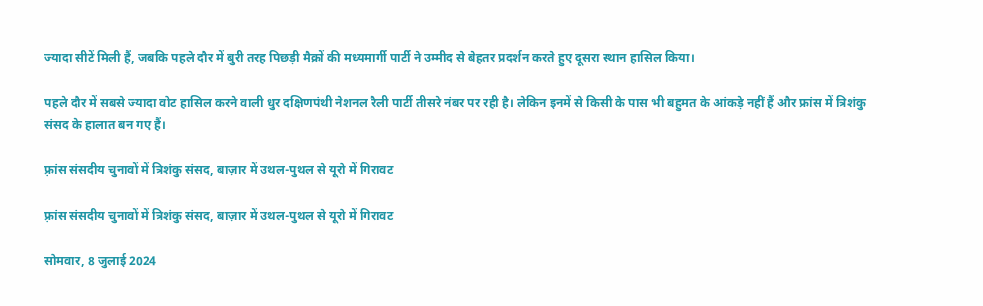ज्यादा सीटें मिली हैं, जबकि पहले दौर में बुरी तरह पिछड़ी मैक्रों की मध्यमार्गी पार्टी ने उम्मीद से बेहतर प्रदर्शन करते हुए दूसरा स्थान हासिल किया।

पहले दौर में सबसे ज्यादा वोट हासिल करने वाली धुर दक्षिणपंथी नेशनल रैली पार्टी तीसरे नंबर पर रही है। लेकिन इनमें से किसी के पास भी बहुमत के आंकड़े नहीं हैं और फ्रांस में त्रिशंकु संसद के हालात बन गए हैं।

फ़्रांस संसदीय चुनावों में त्रिशंकु संसद, बाज़ार में उथल-पुथल से यूरो में गिरावट

फ़्रांस संसदीय चुनावों में त्रिशंकु संसद, बाज़ार में उथल-पुथल से यूरो में गिरावट

सोमवार, 8 जुलाई 2024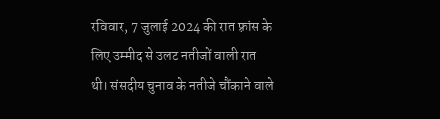रविवार, 7 जुलाई 2024 की रात फ़्रांस के लिए उम्मीद से उलट नतीजों वाली रात थी। संसदीय चुनाव के नतीजे चौंकाने वाले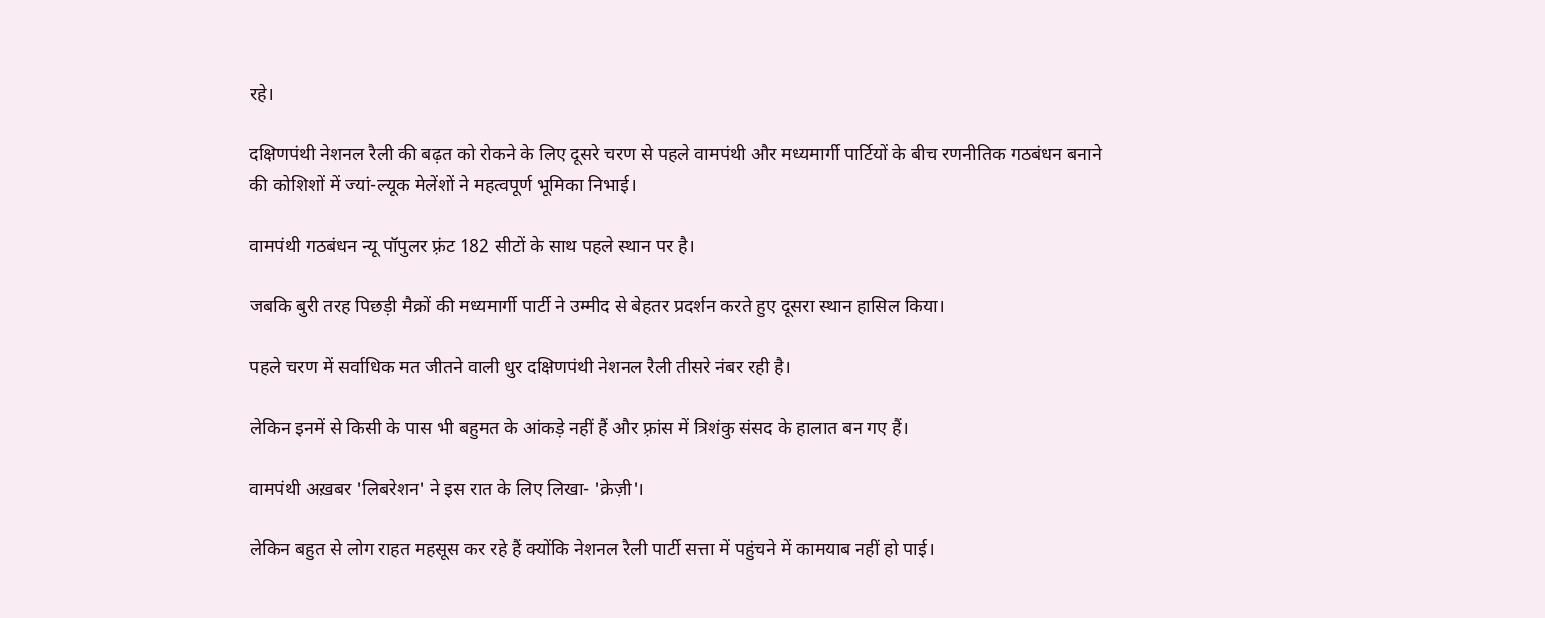रहे।

दक्षिणपंथी नेशनल रैली की बढ़त को रोकने के लिए दूसरे चरण से पहले वामपंथी और मध्यमार्गी पार्टियों के बीच रणनीतिक गठबंधन बनाने की कोशिशों में ज्यां-ल्यूक मेलेंशों ने महत्वपूर्ण भूमिका निभाई।

वामपंथी गठबंधन न्यू पॉपुलर फ़्रंट 182 सीटों के साथ पहले स्थान पर है।

जबकि बुरी तरह पिछड़ी मैक्रों की मध्यमार्गी पार्टी ने उम्मीद से बेहतर प्रदर्शन करते हुए दूसरा स्थान हासिल किया।

पहले चरण में सर्वाधिक मत जीतने वाली धुर दक्षिणपंथी नेशनल रैली तीसरे नंबर रही है।

लेकिन इनमें से किसी के पास भी बहुमत के आंकड़े नहीं हैं और फ़्रांस में त्रिशंकु संसद के हालात बन गए हैं।

वामपंथी अख़बर 'लिबरेशन' ने इस रात के लिए लिखा- 'क्रेज़ी'।

लेकिन बहुत से लोग राहत महसूस कर रहे हैं क्योंकि नेशनल रैली पार्टी सत्ता में पहुंचने में कामयाब नहीं हो पाई।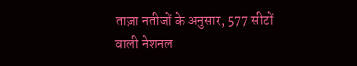ताज़ा नतीजों के अनुसार, 577 सीटों वाली नेशनल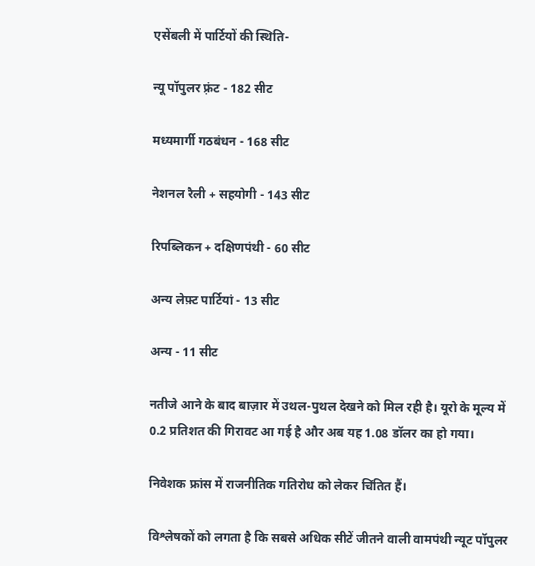एसेंबली में पार्टियों की स्थिति-

न्यू पॉपुलर फ़्रंट - 182 सीट

मध्यमार्गी गठबंधन - 168 सीट

नेशनल रैली + सहयोगी - 143 सीट

रिपब्लिकन + दक्षिणपंथी - 60 सीट

अन्य लेफ़्ट पार्टियां - 13 सीट

अन्य - 11 सीट

नतीजे आने के बाद बाज़ार में उथल-पुथल देखने को मिल रही है। यूरो के मूल्य में 0.2 प्रतिशत की गिरावट आ गई है और अब यह 1.08 डॉलर का हो गया।

निवेशक फ्रांस में राजनीतिक गतिरोध को लेकर चिंतित हैं।

विश्लेषकों को लगता है कि सबसे अधिक सीटें जीतने वाली वामपंथी न्यूट पॉपुलर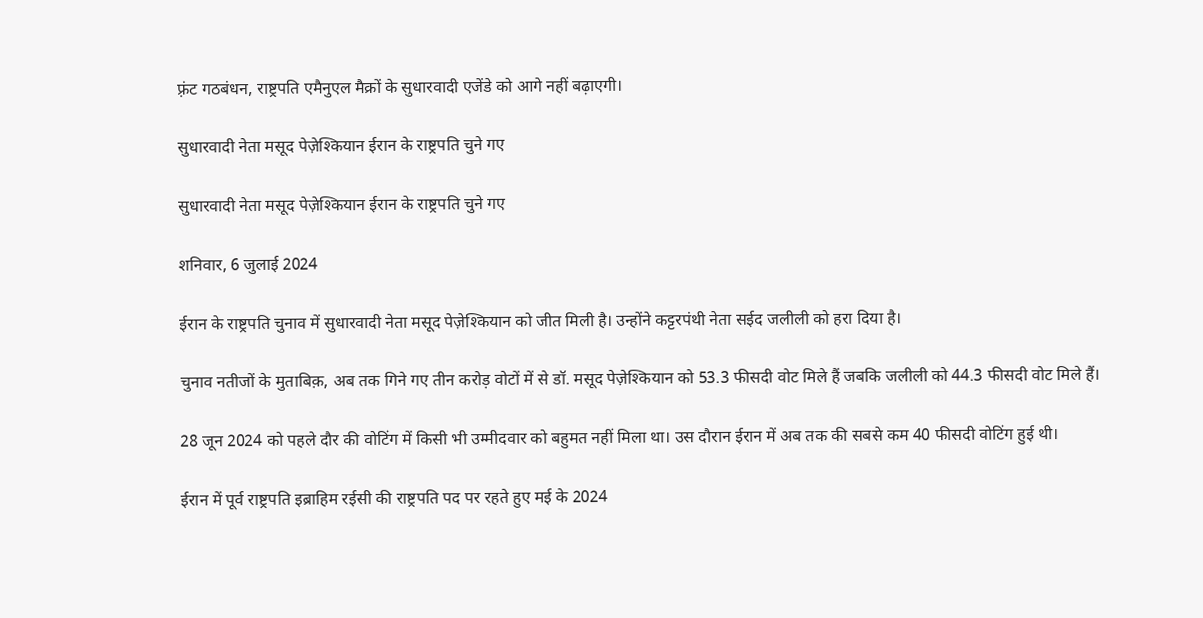फ़्रंट गठबंधन, राष्ट्रपति एमैनुएल मैक्रों के सुधारवादी एजेंडे को आगे नहीं बढ़ाएगी।

सुधारवादी नेता मसूद पेज़ेश्कियान ईरान के राष्ट्रपति चुने गए

सुधारवादी नेता मसूद पेज़ेश्कियान ईरान के राष्ट्रपति चुने गए

शनिवार, 6 जुलाई 2024

ईरान के राष्ट्रपति चुनाव में सुधारवादी नेता मसूद पेज़ेश्कियान को जीत मिली है। उन्होंने कट्टरपंथी नेता सईद जलीली को हरा दिया है।

चुनाव नतीजों के मुताबिक़, अब तक गिने गए तीन करोड़ वोटों में से डॉ. मसूद पेज़ेश्कियान को 53.3 फीसदी वोट मिले हैं जबकि जलीली को 44.3 फीसदी वोट मिले हैं।

28 जून 2024 को पहले दौर की वोटिंग में किसी भी उम्मीदवार को बहुमत नहीं मिला था। उस दौरान ईरान में अब तक की सबसे कम 40 फीसदी वोटिंग हुई थी।

ईरान में पूर्व राष्ट्रपति इब्राहिम रईसी की राष्ट्रपति पद पर रहते हुए मई के 2024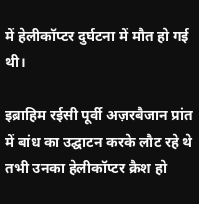में हेलीकॉप्टर दुर्घटना में मौत हो गई थी।

इब्राहिम रईसी पूर्वी अज़रबैजान प्रांत में बांध का उद्घाटन करके लौट रहे थे तभी उनका हेलीकॉप्टर क्रैश हो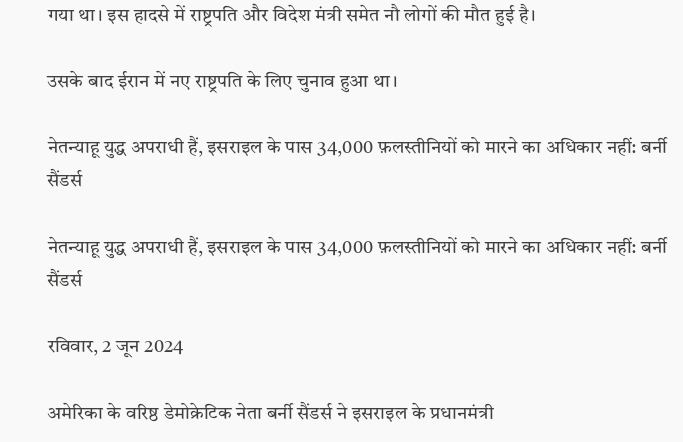गया था। इस हादसे में राष्ट्रपति और विदेश मंत्री समेत नौ लोगों की मौत हुई है।

उसके बाद ईरान में नए राष्ट्रपति के लिए चुनाव हुआ था।

नेतन्याहू युद्ध अपराधी हैं, इसराइल के पास 34,000 फ़लस्तीनियों को मारने का अधिकार नहीं: बर्नी सैंडर्स

नेतन्याहू युद्ध अपराधी हैं, इसराइल के पास 34,000 फ़लस्तीनियों को मारने का अधिकार नहीं: बर्नी सैंडर्स

रविवार, 2 जून 2024

अमेरिका के वरिष्ठ डेमोक्रेटिक नेता बर्नी सैंडर्स ने इसराइल के प्रधानमंत्री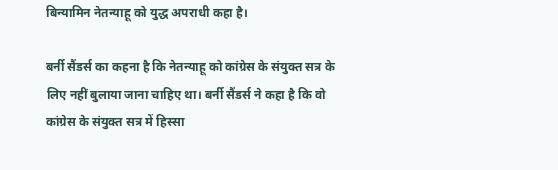बिन्यामिन नेतन्याहू को युद्ध अपराधी कहा है।

बर्नी सैंडर्स का कहना है कि नेतन्याहू को कांग्रेस के संयुक्त सत्र के लिए नहीं बुलाया जाना चाहिए था। बर्नी सैंडर्स ने कहा है कि वो कांग्रेस के संयुक्त सत्र में हिस्सा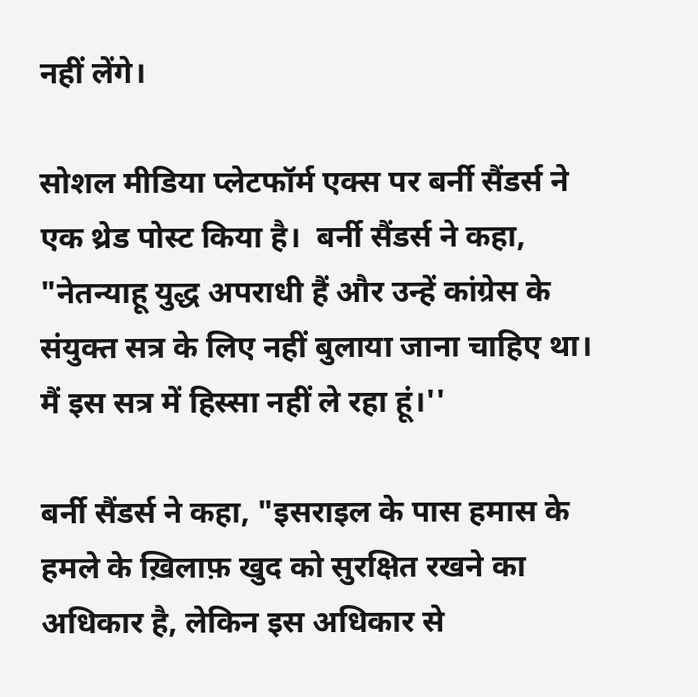नहीं लेंगे।

सोशल मीडिया प्लेटफॉर्म एक्स पर बर्नी सैंडर्स ने एक थ्रेड पोस्ट किया है।  बर्नी सैंडर्स ने कहा, "नेतन्याहू युद्ध अपराधी हैं और उन्हें कांग्रेस के संयुक्त सत्र के लिए नहीं बुलाया जाना चाहिए था। मैं इस सत्र में हिस्सा नहीं ले रहा हूं।''

बर्नी सैंडर्स ने कहा, "इसराइल के पास हमास के हमले के ख़िलाफ़ खुद को सुरक्षित रखने का अधिकार है, लेकिन इस अधिकार से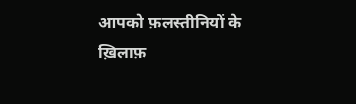आपको फ़लस्तीनियों के ख़िलाफ़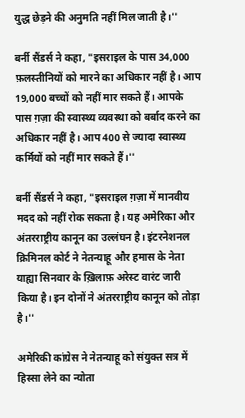युद्ध छेड़ने की अनुमति नहीं मिल जाती है।''

बर्नी सैंडर्स ने कहा, "इसराइल के पास 34,000 फ़लस्तीनियों को मारने का अधिकार नहीं है। आप 19,000 बच्चों को नहीं मार सकते हैं। आपके पास ग़ज़ा की स्वास्थ्य व्यवस्था को बर्बाद करने का अधिकार नहीं है। आप 400 से ज्यादा स्वास्थ्य कर्मियों को नहीं मार सकते हैं।''

बर्नी सैंडर्स ने कहा, "इसराइल ग़ज़ा में मानवीय मदद को नहीं रोक सकता है। यह अमेरिका और अंतरराष्ट्रीय कानून का उल्लंघन है। इंटरनेशनल क्रिमिनल कोर्ट ने नेतन्याहू और हमास के नेता याह्या सिनवार के ख़िलाफ़ अरेस्ट वारंट जारी किया है। इन दोनों ने अंतरराष्ट्रीय कानून को तोड़ा है।''

अमेरिकी कांग्रेस ने नेतन्याहू को संयुक्त सत्र में हिस्सा लेने का न्योता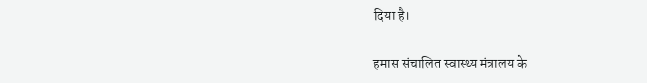दिया है।

हमास संचालित स्वास्थ्य मंत्रालय के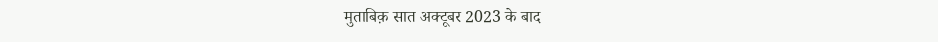मुताबिक़ सात अक्टूबर 2023 के बाद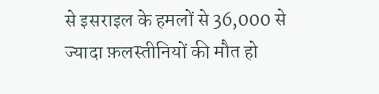से इसराइल के हमलों से 36,000 से ज्यादा फ़लस्तीनियों की मौत हो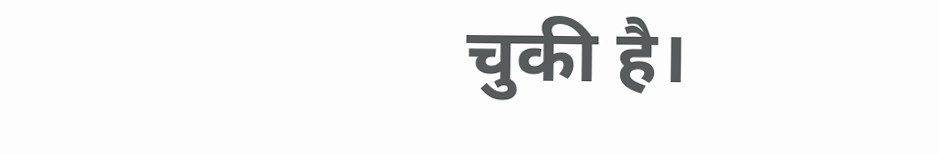चुकी है।